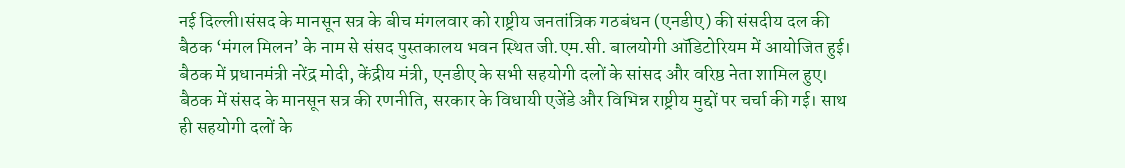नई दिल्ली।संसद के मानसून सत्र के बीच मंगलवार को राष्ट्रीय जनतांत्रिक गठबंधन (एनडीए) की संसदीय दल की बैठक ‘मंगल मिलन’ के नाम से संसद पुस्तकालय भवन स्थित जी.एम.सी. बालयोगी ऑडिटोरियम में आयोजित हुई। बैठक में प्रधानमंत्री नरेंद्र मोदी, केंद्रीय मंत्री, एनडीए के सभी सहयोगी दलों के सांसद और वरिष्ठ नेता शामिल हुए। बैठक में संसद के मानसून सत्र की रणनीति, सरकार के विधायी एजेंडे और विभिन्न राष्ट्रीय मुद्दों पर चर्चा की गई। साथ ही सहयोगी दलों के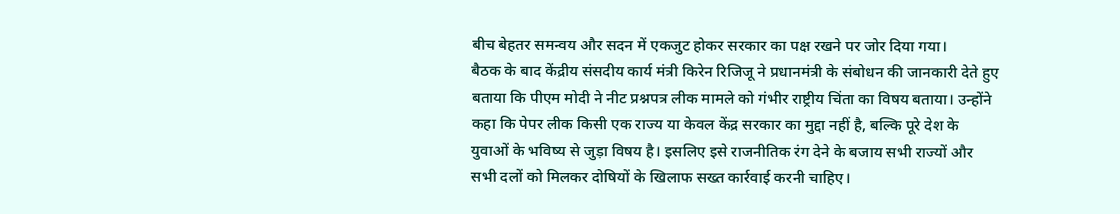बीच बेहतर समन्वय और सदन में एकजुट होकर सरकार का पक्ष रखने पर जोर दिया गया।
बैठक के बाद केंद्रीय संसदीय कार्य मंत्री किरेन रिजिजू ने प्रधानमंत्री के संबोधन की जानकारी देते हुए बताया कि पीएम मोदी ने नीट प्रश्नपत्र लीक मामले को गंभीर राष्ट्रीय चिंता का विषय बताया। उन्होंने कहा कि पेपर लीक किसी एक राज्य या केवल केंद्र सरकार का मुद्दा नहीं है, बल्कि पूरे देश के युवाओं के भविष्य से जुड़ा विषय है। इसलिए इसे राजनीतिक रंग देने के बजाय सभी राज्यों और सभी दलों को मिलकर दोषियों के खिलाफ सख्त कार्रवाई करनी चाहिए।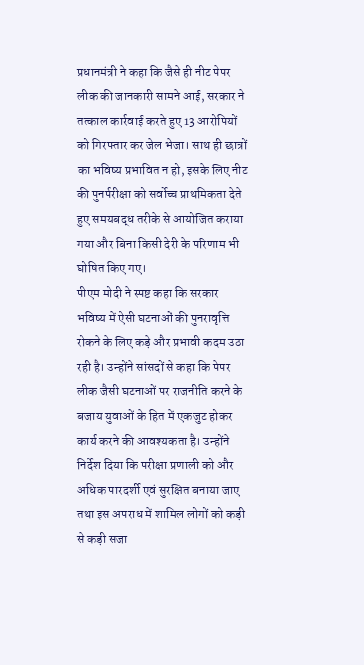प्रधानमंत्री ने कहा कि जैसे ही नीट पेपर लीक की जानकारी सामने आई, सरकार ने तत्काल कार्रवाई करते हुए 13 आरोपियों को गिरफ्तार कर जेल भेजा। साथ ही छात्रों का भविष्य प्रभावित न हो, इसके लिए नीट की पुनर्परीक्षा को सर्वोच्च प्राथमिकता देते हुए समयबद्ध तरीके से आयोजित कराया गया और बिना किसी देरी के परिणाम भी घोषित किए गए।
पीएम मोदी ने स्पष्ट कहा कि सरकार भविष्य में ऐसी घटनाओं की पुनरावृत्ति रोकने के लिए कड़े और प्रभावी कदम उठा रही है। उन्होंने सांसदों से कहा कि पेपर लीक जैसी घटनाओं पर राजनीति करने के बजाय युवाओं के हित में एकजुट होकर कार्य करने की आवश्यकता है। उन्होंने निर्देश दिया कि परीक्षा प्रणाली को और अधिक पारदर्शी एवं सुरक्षित बनाया जाए तथा इस अपराध में शामिल लोगों को कड़ी से कड़ी सजा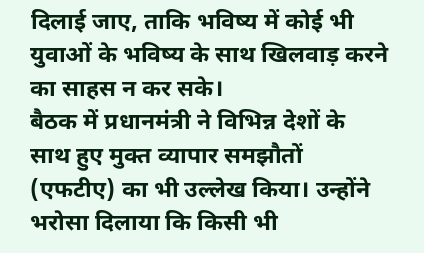दिलाई जाए, ताकि भविष्य में कोई भी युवाओं के भविष्य के साथ खिलवाड़ करने का साहस न कर सके।
बैठक में प्रधानमंत्री ने विभिन्न देशों के साथ हुए मुक्त व्यापार समझौतों (एफटीए) का भी उल्लेख किया। उन्होंने भरोसा दिलाया कि किसी भी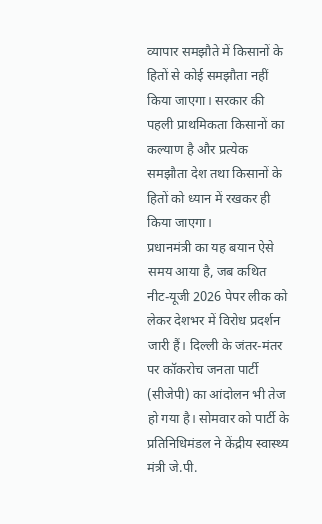व्यापार समझौते में किसानों के हितों से कोई समझौता नहीं किया जाएगा। सरकार की पहली प्राथमिकता किसानों का कल्याण है और प्रत्येक समझौता देश तथा किसानों के हितों को ध्यान में रखकर ही किया जाएगा।
प्रधानमंत्री का यह बयान ऐसे समय आया है, जब कथित नीट-यूजी 2026 पेपर लीक को लेकर देशभर में विरोध प्रदर्शन जारी हैं। दिल्ली के जंतर-मंतर पर कॉकरोच जनता पार्टी (सीजेपी) का आंदोलन भी तेज हो गया है। सोमवार को पार्टी के प्रतिनिधिमंडल ने केंद्रीय स्वास्थ्य मंत्री जे.पी.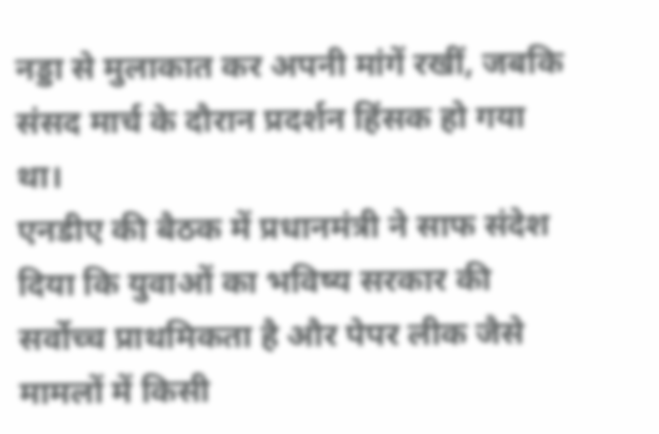नड्डा से मुलाकात कर अपनी मांगें रखीं, जबकि संसद मार्च के दौरान प्रदर्शन हिंसक हो गया था।
एनडीए की बैठक में प्रधानमंत्री ने साफ संदेश दिया कि युवाओं का भविष्य सरकार की सर्वोच्च प्राथमिकता है और पेपर लीक जैसे मामलों में किसी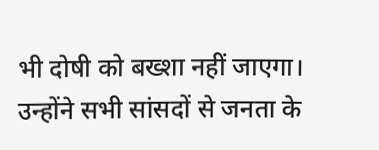भी दोषी को बख्शा नहीं जाएगा। उन्होंने सभी सांसदों से जनता के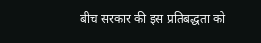बीच सरकार की इस प्रतिबद्धता को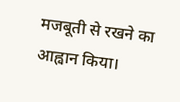मजबूती से रखने का आह्वान किया।